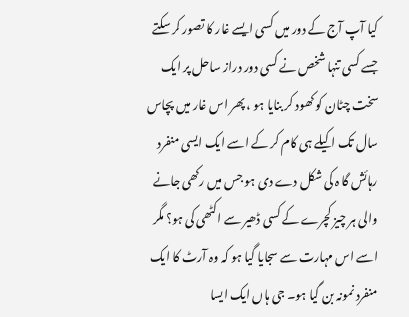کیا آپ آج کے دور میں کسی ایسے غار کا تصور کر سکتے جسے کسی تنہا شخص نے کسی دور دراز ساحل پر ایک سخت چٹان کو کھود کر بنایا ہو ، پھر اس غار میں پچاس سال تک اکیلے ہی کام کر کے اسے ایک ایسی منفرد رہائش گا ہ کی شکل دے دی ہو جس میں رکھی جانے والی ہر چیز کچرے کے کسی ڈھیر سے اکٹھی کی ہو؟ مگر اسے اس مہارت سے سجایا گیا ہو کہ وہ آرٹ کا ایک منفرد نمونہ بن گیا ہو۔ جی ہاں ایک ایسا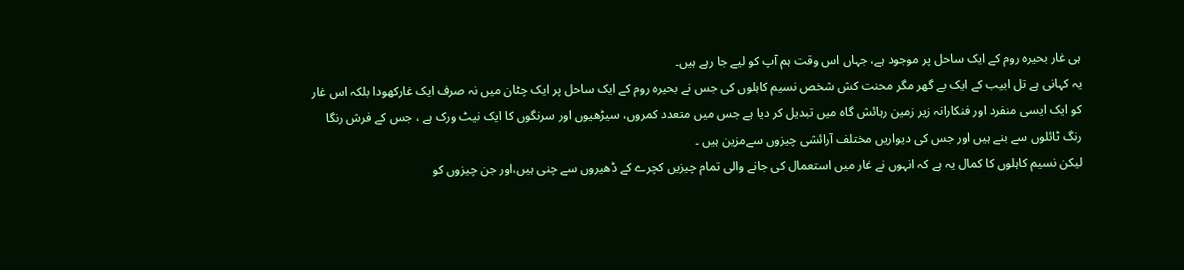ہی غار بحیرہ روم کے ایک ساحل پر موجود ہے، جہاں اس وقت ہم آپ کو لیے جا رہے ہیں۔
یہ کہانی ہے تل ابیب کے ایک بے گھر مگر محنت کش شخص نسیم کاہلوں کی جس نے بحیرہ روم کے ایک ساحل پر ایک چٹان میں نہ صرف ایک غارکھودا بلکہ اس غار کو ایک ایسی منفرد اور فنکارانہ زیر زمین رہائش گاہ میں تبدیل کر دیا ہے جس میں متعدد کمروں، سیڑھیوں اور سرنگوں کا ایک نیٹ ورک ہے ، جس کے فرش رنگا رنگ ٹائلوں سے بنے ہیں اور جس کی دیواریں مختلف آرائشی چیزوں سےمزین ہیں ۔
لیکن نسیم کاہلوں کا کمال یہ ہے کہ انہوں نے غار میں استعمال کی جانے والی تمام چیزیں کچرے کے ڈھیروں سے چنی ہیں،اور جن چیزوں کو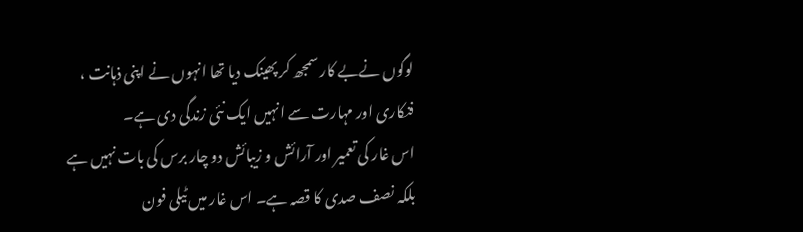لوگوں نےبے کار سمجھ کر پھینک دیا تھا انہوں نے اپنی ذہانت ، فنکاری اور مہارت سے انہیں ایک نئی زندگی دی ہے۔
اس غار کی تعمیر اور آرائش و زیبائش دو چار برس کی بات نہیں ہے بلکہ نصف صدی کا قصہ ہے۔ اس غار میں ٹیلی فون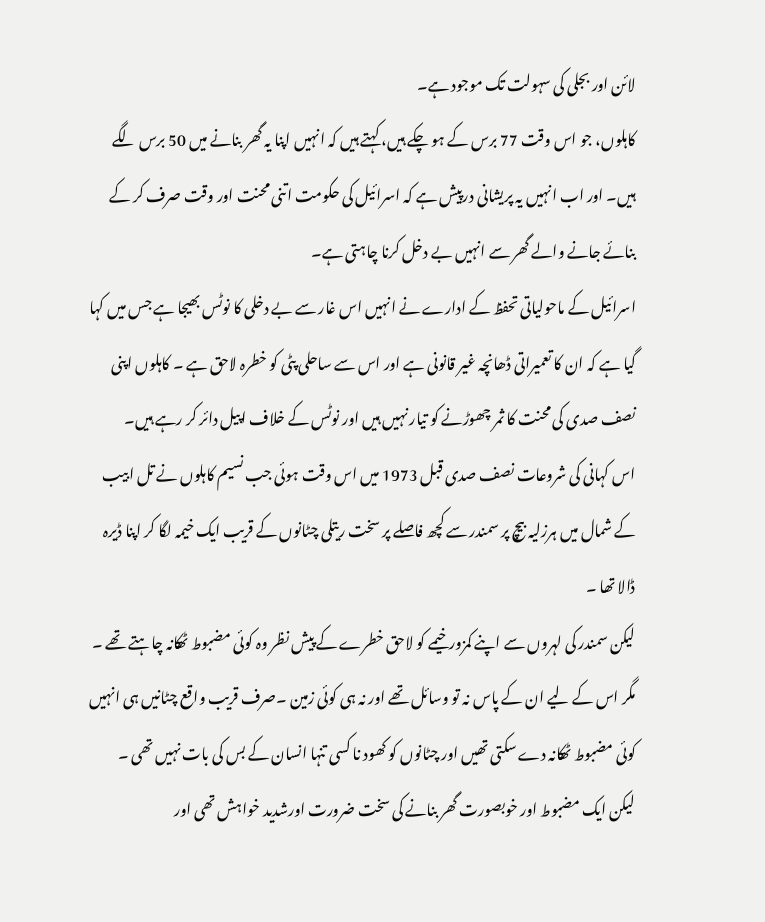لائن اور بجلی کی سہولت تک موجود ہے۔
کاہلوں، جو اس وقت 77 برس کے ہو چکے ہیں، کہتے ہیں کہ انہیں اپنا یہ گھر بنانے میں 50 برس لگے ہیں۔ اور اب انہیں یہ پریشانی درپیش ہے کہ اسرائیل کی حکومت اتنی محنت اور وقت صرف کر کے بنائے جانے والے گھر سے انہیں بے دخل کرنا چاہتی ہے۔
اسرائیل کے ماحولیاتی تحفظ کے ادارے نے انہیں اس غار سے بے دخلی کا نوٹس بھیجا ہے جس میں کہا گیا ہے کہ ان کا تعمیراتی ڈھانچہ غیر قانونی ہے اور اس سے ساحلی پٹی کو خطرہ لاحق ہے ۔ کاہلوں اپنی نصف صدی کی محنت کا ثمر چھوڑنے کو تیار نہیں ہیں اور نوٹس کے خلاف اپیل دائر کر رہے ہیں۔
اس کہانی کی شروعات نصف صدی قبل 1973 میں اس وقت ہوئی جب نسیم کاہلوں نے تل ابیب کے شمال میں ہرزلیہ بیچ پر سمندر سے کچھ فاصلے پر سخت ریتلی چٹانوں کے قریب ایک خیمہ لگا کر اپنا ڈیرہ ڈالا تھا ۔
لیکن سمندر کی لہروں سے اپنے کمزور خیمے کو لاحق خطرے کے پیش نظر وہ کوئی مضبوط ٹھکانہ چاہتے تھے ۔ مگر اس کے لیے ان کے پاس نہ تو وسائل تھے اور نہ ہی کوئی زمین ۔صرف قریب واقع چٹانیں ہی انہیں کوئی مضبوط ٹھکانہ دے سکتی تھیں اور چٹانوں کو کھود نا کسی تنہا انسان کے بس کی بات نہیں تھی ۔
لیکن ایک مضبوط اور خوبصورت گھر بنانے کی سخت ضرورت اورشدید خواہش تھی اور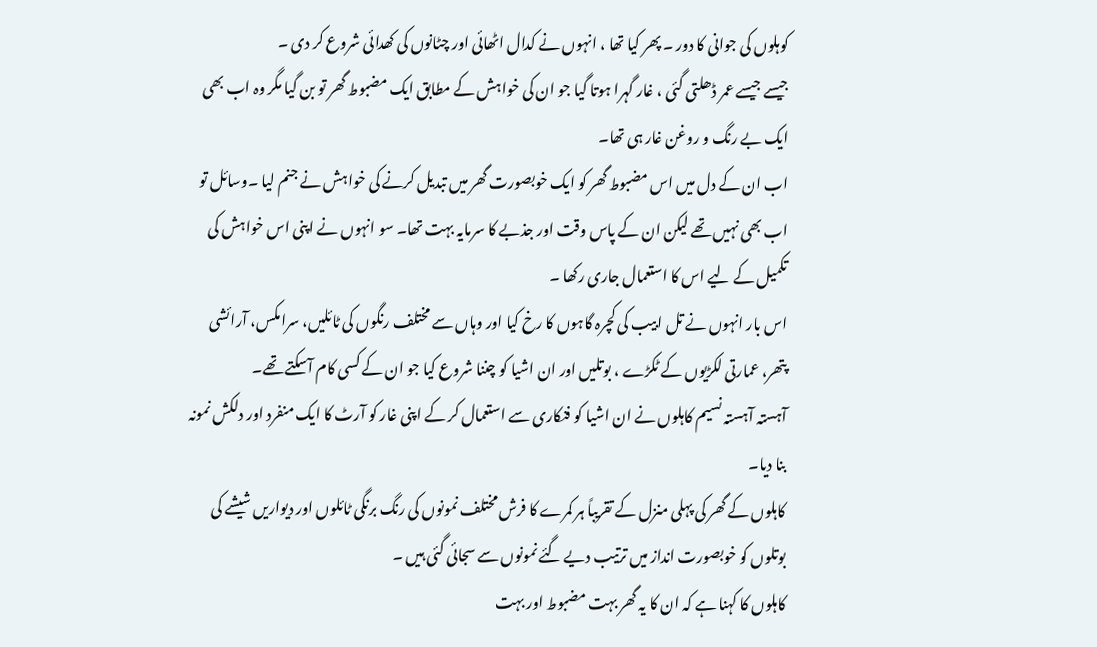کوہلوں کی جوانی کا دور ۔ پھر کیا تھا ، انہوں نے کدال اٹھائی اور چٹانوں کی کھدائی شروع کر دی ۔
جیسے جیسے عمر ڈھلتی گئی ، غار گہرا ہوتا گیا جو ان کی خواہش کے مطابق ایک مضبوط گھر تو بن گیا مگر وہ اب بھی ایک بے رنگ و روغن غار ہی تھا۔
اب ان کے دل میں اس مضبوط گھر کو ایک خوبصورت گھر میں تبدیل کرنے کی خواہش نے جنم لیا ۔وسائل تو اب بھی نہیں تھے لیکن ان کے پاس وقت اور جذبے کا سرمایہ بہت تھا۔ سو انہوں نے اپنی اس خواہش کی تکمیل کے لیے اس کا استعمال جاری رکھا ۔
اس بار انہوں نے تل ابیب کی کچرہ گاہوں کا رخ کیا اور وہاں سے مختلف رنگوں کی ٹائلیں، سرامکس، آرائشی پتھر، عمارتی لکڑیوں کے ٹکڑے ، بوتلیں اور ان اشیا کو چننا شروع کیا جو ان کے کسی کام آسکتے تھے۔
آہستہ آہستہ نسیم کاہلوں نے ان اشیا کو فنکاری سے استعمال کر کے اپنی غار کو آرٹ کا ایک منفرد اور دلکش نمونہ بنا دیا۔
کاہلوں کے گھر کی پہلی منزل کے تقریباً ہر کمرے کا فرش مختلف نمونوں کی رنگ برنگی ٹائلوں اور دیواریں شیشے کی بوتلوں کو خوبصورت انداز میں ترتیب دیے گئے نمونوں سے سجائی گئی ہیں ۔
کاہلوں کا کہنا ہے کہ ان کا یہ گھر بہت مضبوط اور بہت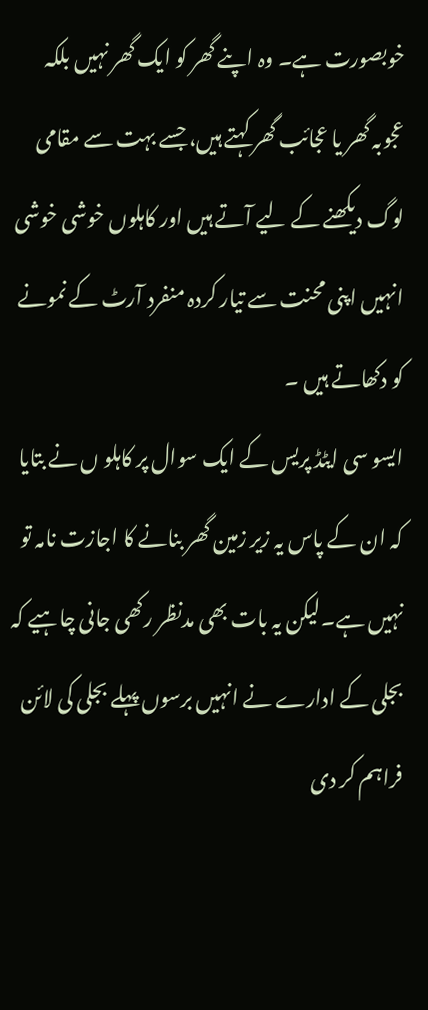خوبصورت ہے۔ وہ اپنے گھر کو ایک گھر نہیں بلکہ عجوبہ گھر یا عجائب گھر کہتے ہیں، جسے بہت سے مقامی لوگ دیکھنے کے لیے آتے ہیں اور کاہلوں خوشی خوشی انہیں اپنی محنت سے تیار کردہ منفرد آرٹ کے نمونے کو دکھاتے ہیں ۔
ایسو سی ایٹڈ پریس کے ایک سوال پر کاہلو ں نے بتایا کہ ان کے پاس یہ زیر زمین گھر بنانے کا اجازت نامہ تو نہیں ہے۔لیکن یہ بات بھی مدنظر رکھی جانی چاہیے کہ بجلی کے ادارے نے انہیں برسوں پہلے بجلی کی لائن فراہم کر دی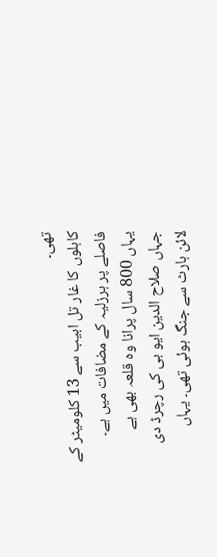تھی۔
کاہلوں کا غار تل ابیب سے 13 کلومیٹر کے فاصلے پر ہرزلیہ کے مضافات میں ہے۔ یہاں 800 سال پرانا وہ قلعہ بھی ہے جہاں صلاح الدین ایو بی کی رچرڈ دی لائن ہارٹ سے جنگ ہوئی تھی۔ یہاں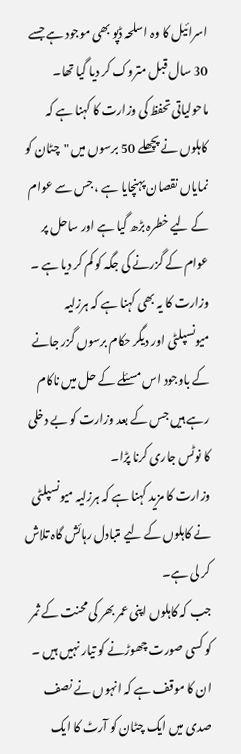اسرائیل کا وہ اسلحہ ڈپو بھی موجود ہے جسے 30 سال قبل متروک کر دیا گیا تھا۔
ماحولیاتی تحفظ کی وزارت کا کہنا ہے کہ کاہلوں نے پچھلے 50 برسوں میں "چٹان کو نمایاں نقصان پہنچایا ہے ، جس سے عوام کے لیے خطرہ بڑھ گیا ہے اور ساحل پر عوام کے گزرنے کی جگہ کو کم کر دیا ہے ۔
وزارت کا یہ بھی کہنا ہے کہ ہرزلیہ میونسپلٹی اور دیگر حکام برسوں گزر جانے کے باوجود اس مسئلے کے حل میں ناکام رہے ہیں جس کے بعد وزارت کو بے دخلی کا نوٹس جاری کرنا پڑا۔
وزارت کا مزید کہنا ہے کہ ہرزلیہ میونسپلٹی نے کاہلوں کے لیے متبادل رہائش گاہ تلاش کر لی ہے۔
جب کہ کاہلوں اپنی عمر بھر کی محنت کے ثمر کو کسی صورت چھوڑنے کو تیار نہیں ہیں ۔ ان کا موقف ہے کہ انہوں نے نصف صدی میں ایک چٹان کو آرٹ کا ایک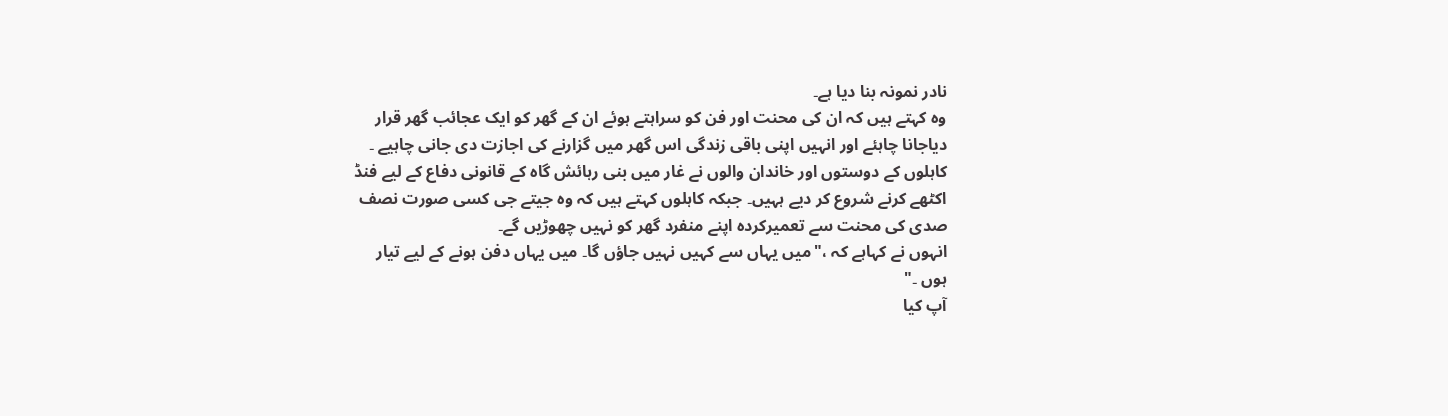نادر نمونہ بنا دیا ہے۔
وہ کہتے ہیں کہ ان کی محنت اور فن کو سراہتے ہوئے ان کے گھر کو ایک عجائب گھر قرار دیاجانا چاہئے اور انہیں اپنی باقی زندگی اس گھر میں گزارنے کی اجازت دی جانی چاہیے ۔
کاہلوں کے دوستوں اور خاندان والوں نے غار میں بنی رہائش گاہ کے قانونی دفاع کے لیے فنڈ اکٹھے کرنے شروع کر دیے ہہیں۔ جبکہ کاہلوں کہتے ہیں کہ وہ جیتے جی کسی صورت نصف صدی کی محنت سے تعمیرکردہ اپنے منفرد گھر کو نہیں چھوڑیں گے۔
انہوں نے کہاہے کہ ،"میں یہاں سے کہیں نہیں جاؤں گا۔ میں یہاں دفن ہونے کے لیے تیار ہوں ۔"
آپ کیا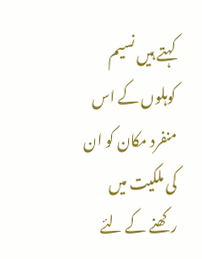کہتے ہیں نسیم کوہلوں کے اس منفرد مکان کو ان کی ملکیت میں رکھنے کے لئے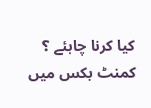کیا کرنا چاہئے ؟ کمنٹ بکس میں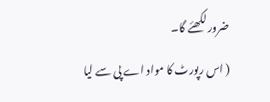ضرور لکھئے گا۔
( اس رپورٹ کا مواد اے پی سے لیا